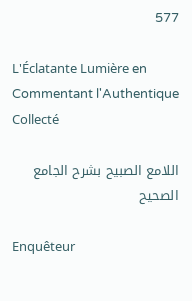577

L'Éclatante Lumière en Commentant l'Authentique Collecté

اللامع الصبيح بشرح الجامع الصحيح

Enquêteur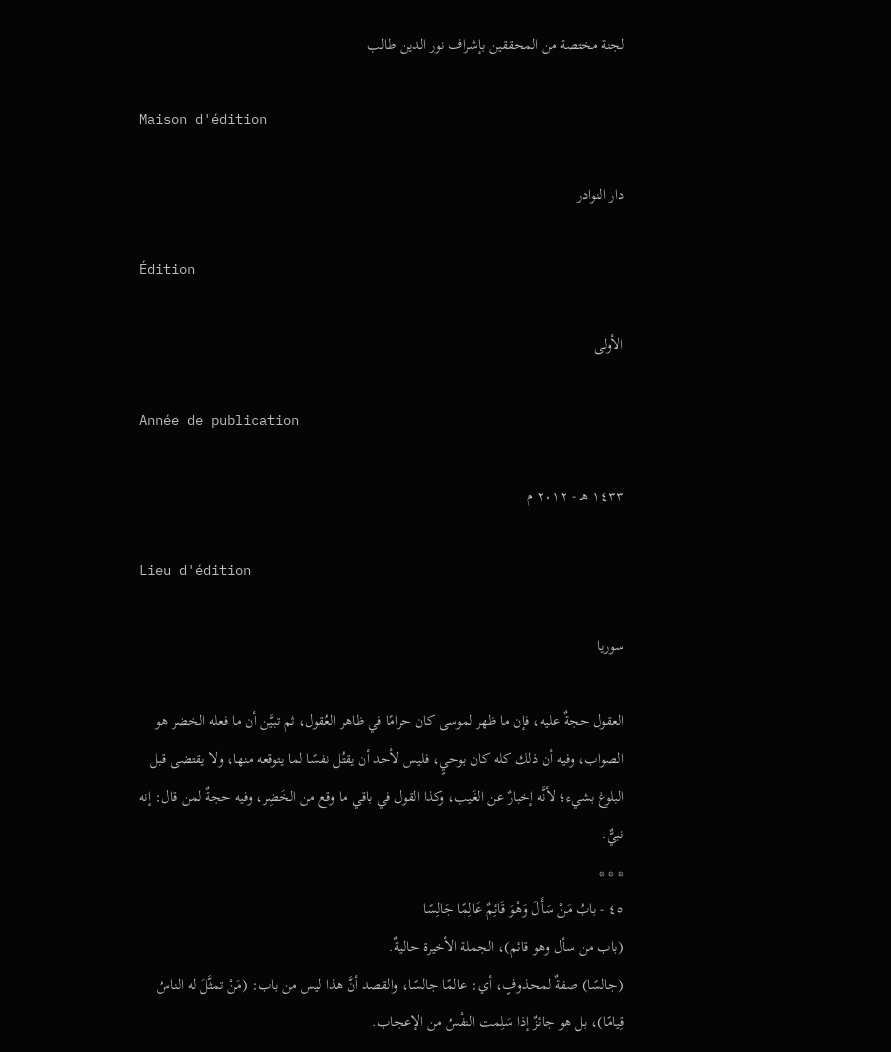لجنة مختصة من المحققين بإشراف نور الدين طالب

Maison d'édition

دار النوادر

Édition

الأولى

Année de publication

١٤٣٣ هـ - ٢٠١٢ م

Lieu d'édition

سوريا

العقول حجةٌ عليه، فإن ما ظهر لموسى كان حرامًا في ظاهر العُقول، ثم تبيَّن أن ما فعله الخضر هو الصواب، وفيه أن ذلك كله كان بوحيٍ، فليس لأحد أن يقتُل نفسًا لما يتوقعه منها، ولا يقتضى قبل البلوغ بشيء؛ لأنَّه إخبارٌ عن الغَيب، وكذا القول في باقي ما وقع من الخَضِر، وفيه حجةٌ لمن قال: إنه نبيٌّ.
* * *
٤٥ - بابُ مَنْ سَأَلَ وَهْوَ قَائِمٌ عَالِمًا جَالِسًا
(باب من سأل وهو قائم)، الجملة الأخيرة حاليةٌ.
(جالسًا) صفةٌ لمحذوفٍ، أي: عالمًا جالسًا، والقصد أنَّ هذا ليس من باب: (مَنْ تمثَّلَ له الناسُ قِيامًا)، بل هو جائزٌ إذا سَلِمت النفْسُ من الإعجاب.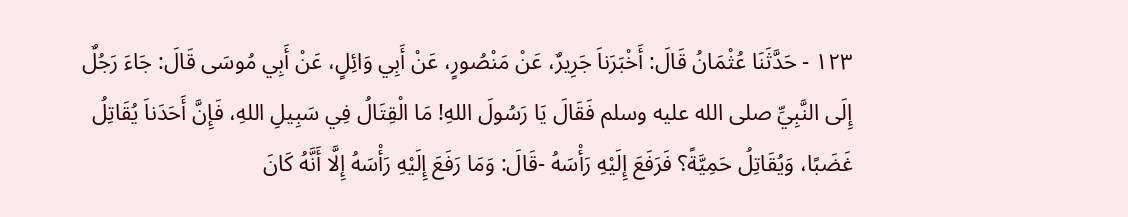١٢٣ - حَدَّثَنَا عُثْمَانُ قَالَ: أَخْبَرَناَ جَرِيرٌ، عَنْ مَنْصُورٍ، عَنْ أَبِي وَائِلٍ، عَنْ أَبِي مُوسَى قَالَ: جَاءَ رَجُلٌ إِلَى النَّبِيِّ صلى الله عليه وسلم فَقَالَ يَا رَسُولَ اللهِ! مَا الْقِتَالُ فِي سَبِيلِ اللهِ، فَإِنَّ أَحَدَناَ يُقَاتِلُ غَضَبًا، وَيُقَاتِلُ حَمِيَّةً؟ فَرَفَعَ إِلَيْهِ رَأْسَهُ -قَالَ: وَمَا رَفَعَ إِلَيْهِ رَأْسَهُ إِلَّا أَنَّهُ كَانَ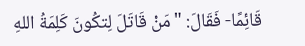قَائِمًا- فَقَالَ: "مَنْ قَاتَلَ لِتكُونَ كَلِمَةُ اللهِ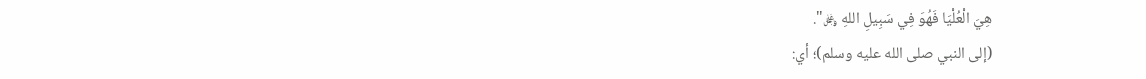هِيَ الْعُلْيَا فَهُوَ فِي سَبِيلِ اللهِ ﷿".
(إلى النبي صلى الله عليه وسلم)؛ أي: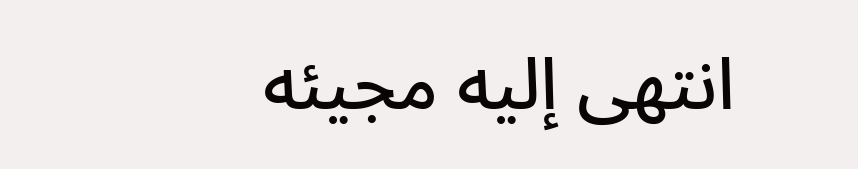انتهى إليه مجيئه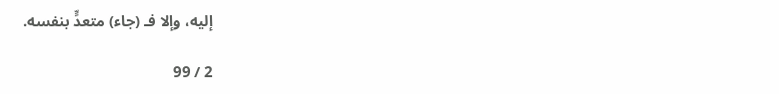إليه، وإلا فـ (جاء) متعدٍّ بنفسه.

2 / 99